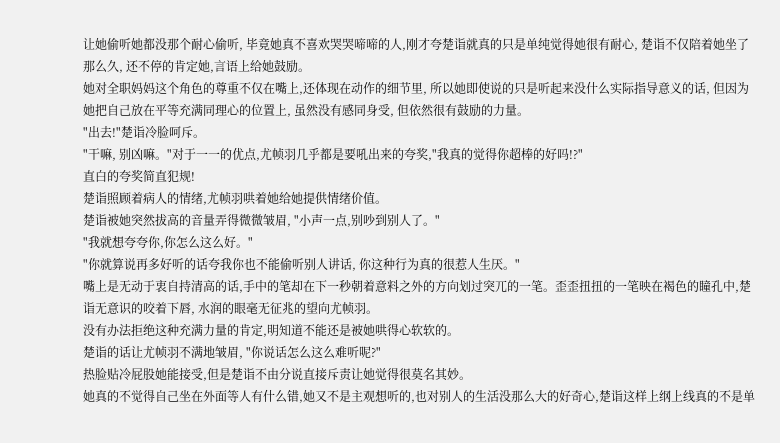让她偷听她都没那个耐心偷听, 毕竟她真不喜欢哭哭啼啼的人,刚才夸楚诣就真的只是单纯觉得她很有耐心, 楚诣不仅陪着她坐了那么久, 还不停的肯定她,言语上给她鼓励。
她对全职妈妈这个角色的尊重不仅在嘴上,还体现在动作的细节里, 所以她即使说的只是听起来没什么实际指导意义的话, 但因为她把自己放在平等充满同理心的位置上, 虽然没有感同身受, 但依然很有鼓励的力量。
"出去!"楚诣冷脸呵斥。
"干嘛, 别凶嘛。"对于一一的优点,尤帧羽几乎都是要吼出来的夸奖,"我真的觉得你超棒的好吗!?"
直白的夸奖简直犯规!
楚诣照顾着病人的情绪,尤帧羽哄着她给她提供情绪价值。
楚诣被她突然拔高的音量弄得微微皱眉, "小声一点,别吵到别人了。"
"我就想夸夸你,你怎么这么好。"
"你就算说再多好听的话夸我你也不能偷听别人讲话, 你这种行为真的很惹人生厌。"
嘴上是无动于衷自持清高的话,手中的笔却在下一秒朝着意料之外的方向划过突兀的一笔。歪歪扭扭的一笔映在褐色的瞳孔中,楚诣无意识的咬着下唇, 水润的眼毫无征兆的望向尤帧羽。
没有办法拒绝这种充满力量的肯定,明知道不能还是被她哄得心软软的。
楚诣的话让尤帧羽不满地皱眉, "你说话怎么这么难听呢?"
热脸贴冷屁股她能接受,但是楚诣不由分说直接斥责让她觉得很莫名其妙。
她真的不觉得自己坐在外面等人有什么错,她又不是主观想听的,也对别人的生活没那么大的好奇心,楚诣这样上纲上线真的不是单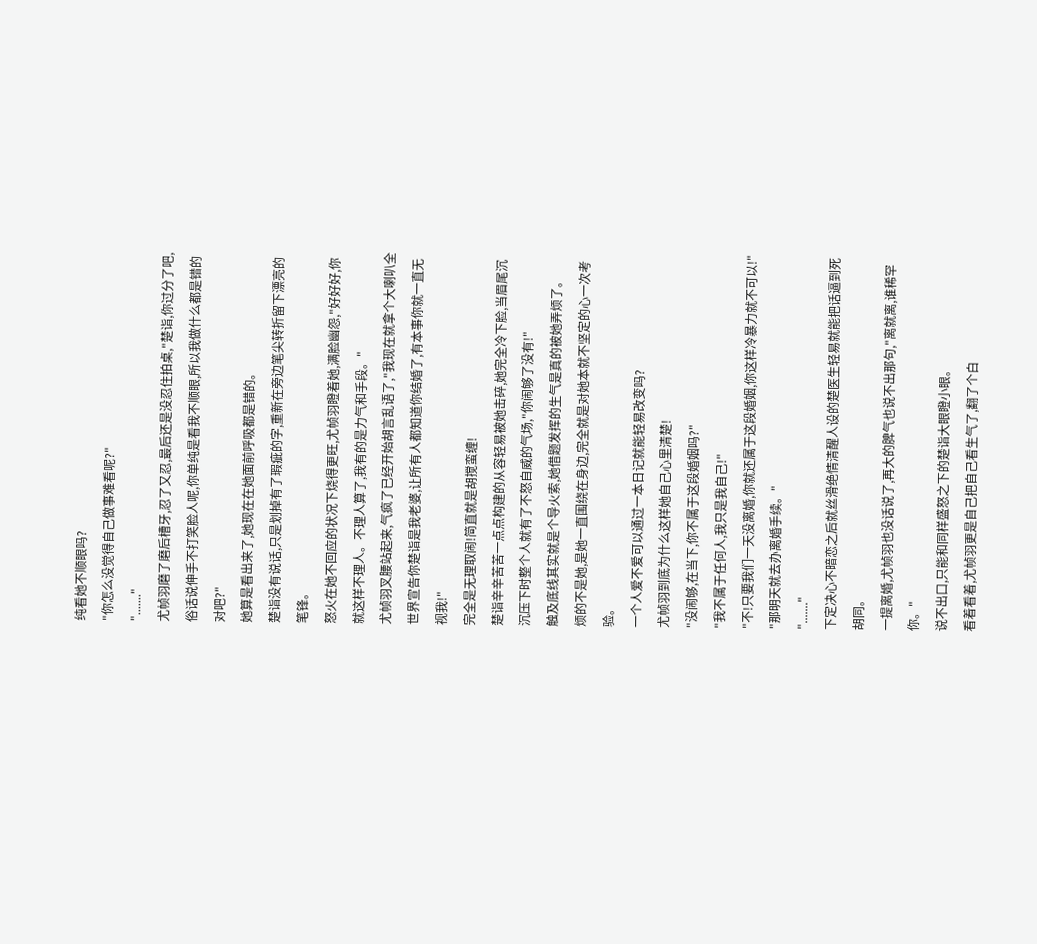纯看她不顺眼吗?
"你怎么没觉得自己做事难看呢?"
"......."
尤帧羽磨了磨后槽牙,忍了又忍,最后还是没忍住拍桌,"楚诣,你过分了吧,俗话说伸手不打笑脸人呢,你单纯是看我不顺眼,所以我做什么都是错的对吧?"
她算是看出来了,她现在在她面前呼吸都是错的。
楚诣没有说话,只是划掉有了瑕疵的字,重新在旁边笔尖转折留下漂亮的笔锋。
怒火在她不回应的状况下烧得更旺,尤帧羽瞪着她,满脸幽怨,"好好好,你就这样不理人。不理人算了,我有的是力气和手段。"
尤帧羽叉腰站起来,气疯了已经开始胡言乱语了,"我现在就拿个大喇叭全世界宣告你楚诣是我老婆,让所有人都知道你结婚了,有本事你就一直无视我!"
完全是无理取闹!简直就是胡搅蛮缠!
楚诣辛辛苦苦一点点构建的从容轻易被她击碎,她完全冷下脸,当眉尾沉沉压下时整个人就有了不怒自威的气场,"你闹够了没有!"
触及底线其实就是个导火索,她借题发挥的生气是真的被她弄烦了。
烦的不是她,是她一直围绕在身边,完全就是对她本就不坚定的心一次考验。
一个人爱不爱可以通过一本日记就能轻易改变吗?
尤帧羽到底为什么这样她自己心里清楚!
"没闹够,在当下,你不属于这段婚姻吗?"
"我不属于任何人,我只是我自己!"
"不!只要我们一天没离婚,你就还属于这段婚姻,你这样冷暴力就不可以!"
"那明天就去办离婚手续。"
"......."
下定决心不暗恋之后就丝滑绝情清醒人设的楚医生轻易就能把话逼到死胡同。
一提离婚,尤帧羽也没话说了,再大的脾气也说不出那句,"离就离,谁稀罕你。"
说不出口,只能和同样盛怒之下的楚诣大眼瞪小眼。
看着看着,尤帧羽更是自己把自己看生气了,翻了个白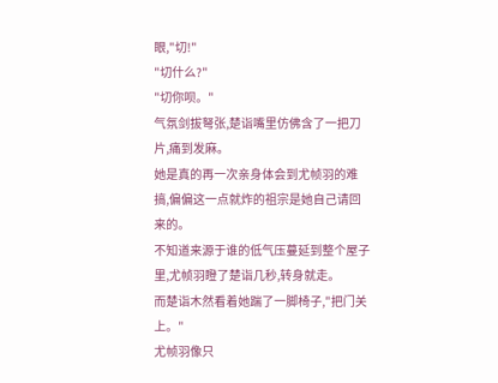眼,"切!"
"切什么?"
"切你呗。"
气氛剑拔弩张,楚诣嘴里仿佛含了一把刀片,痛到发麻。
她是真的再一次亲身体会到尤帧羽的难搞,偏偏这一点就炸的祖宗是她自己请回来的。
不知道来源于谁的低气压蔓延到整个屋子里,尤帧羽瞪了楚诣几秒,转身就走。
而楚诣木然看着她踹了一脚椅子,"把门关上。"
尤帧羽像只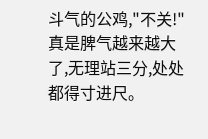斗气的公鸡,"不关!"
真是脾气越来越大了,无理站三分,处处都得寸进尺。